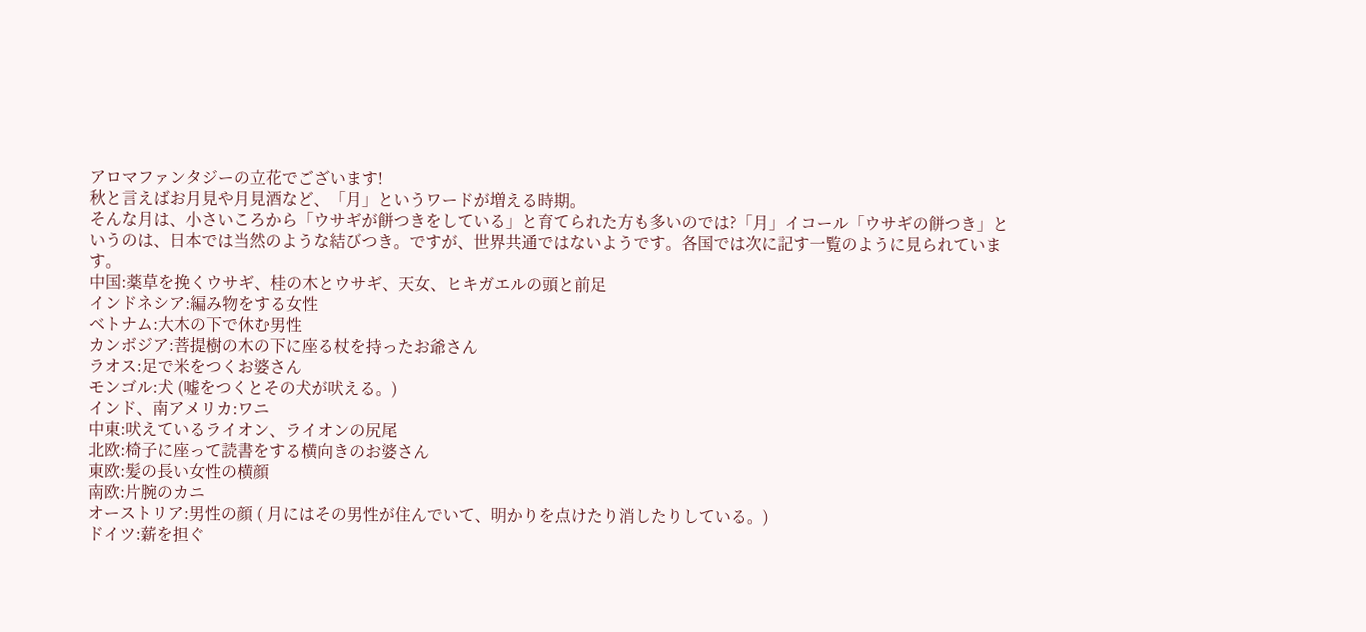アロマファンタジーの立花でございます!
秋と言えばお月見や月見酒など、「月」というワードが増える時期。
そんな月は、小さいころから「ウサギが餅つきをしている」と育てられた方も多いのでは?「月」イコール「ウサギの餅つき」というのは、日本では当然のような結びつき。ですが、世界共通ではないようです。各国では次に記す一覧のように見られています。
中国:薬草を挽くウサギ、桂の木とウサギ、天女、ヒキガエルの頭と前足
インドネシア:編み物をする女性
ベトナム:大木の下で休む男性
カンボジア:菩提樹の木の下に座る杖を持ったお爺さん
ラオス:足で米をつくお婆さん
モンゴル:犬 (嘘をつくとその犬が吠える。)
インド、南アメリカ:ワニ
中東:吠えているライオン、ライオンの尻尾
北欧:椅子に座って読書をする横向きのお婆さん
東欧:髪の長い女性の横顔
南欧:片腕のカニ
オーストリア:男性の顔 ( 月にはその男性が住んでいて、明かりを点けたり消したりしている。)
ドイツ:薪を担ぐ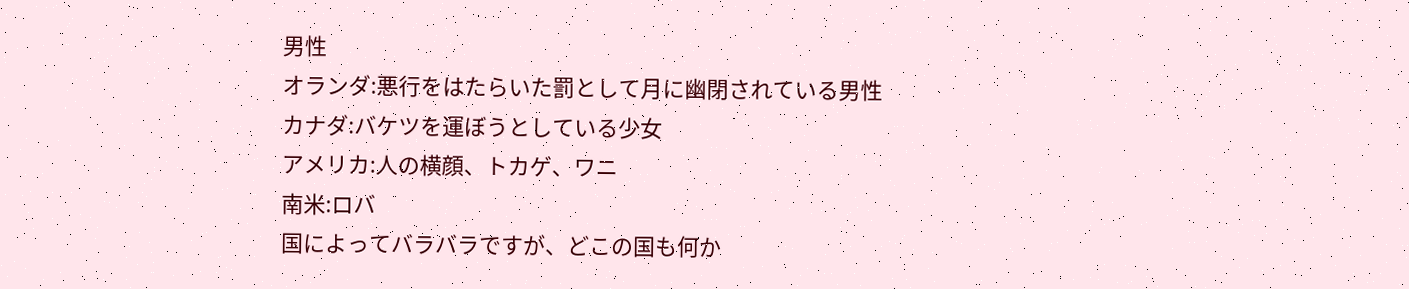男性
オランダ:悪行をはたらいた罰として月に幽閉されている男性
カナダ:バケツを運ぼうとしている少女
アメリカ:人の横顔、トカゲ、ワニ
南米:ロバ
国によってバラバラですが、どこの国も何か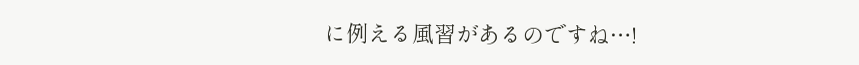に例える風習があるのですね…!